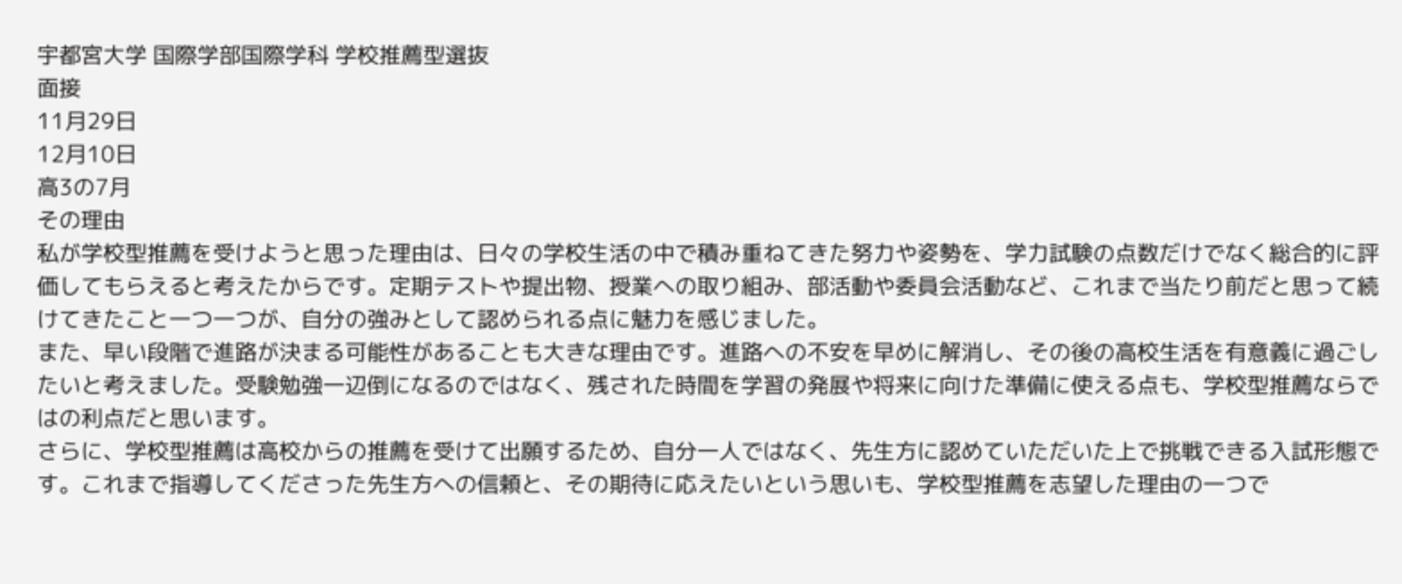宇都宮大学 国際学部国際学科 学校推薦型選抜
面接
11月29日
12月10日
高3の7月
その理由
私が学校型推薦を受けようと思った理由は、日々の学校生活の中で積み重ねてきた努力や姿勢を、学力試験の点数だけでなく総合的に評価してもらえると考えたからです。定期テストや提出物、授業への取り組み、部活動や委員会活動など、これまで当たり前だと思って続けてきたこと一つ一つが、自分の強みとして認められる点に魅力を感じました。
また、早い段階で進路が決まる可能性があることも大きな理由です。進路への不安を早めに解消し、その後の高校生活を有意義に過ごしたいと考えました。受験勉強一辺倒になるのではなく、残された時間を学習の発展や将来に向けた準備に使える点も、学校型推薦ならではの利点だと思います。
さらに、学校型推薦は高校からの推薦を受けて出願するため、自分一人ではなく、先生方に認めていただいた上で挑戦できる入試形態です。これまで指導してくださった先生方への信頼と、その期待に応えたいという思いも、学校型推薦を志望した理由の一つで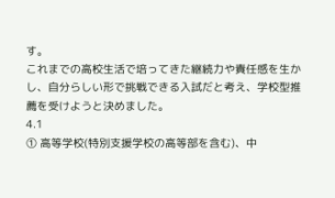す。
これまでの高校生活で培ってきた継続力や責任感を生かし、自分らしい形で挑戦できる入試だと考え、学校型推薦を受けようと決めました。
4.1
① 高等学校(特別支援学校の高等部を含む)、中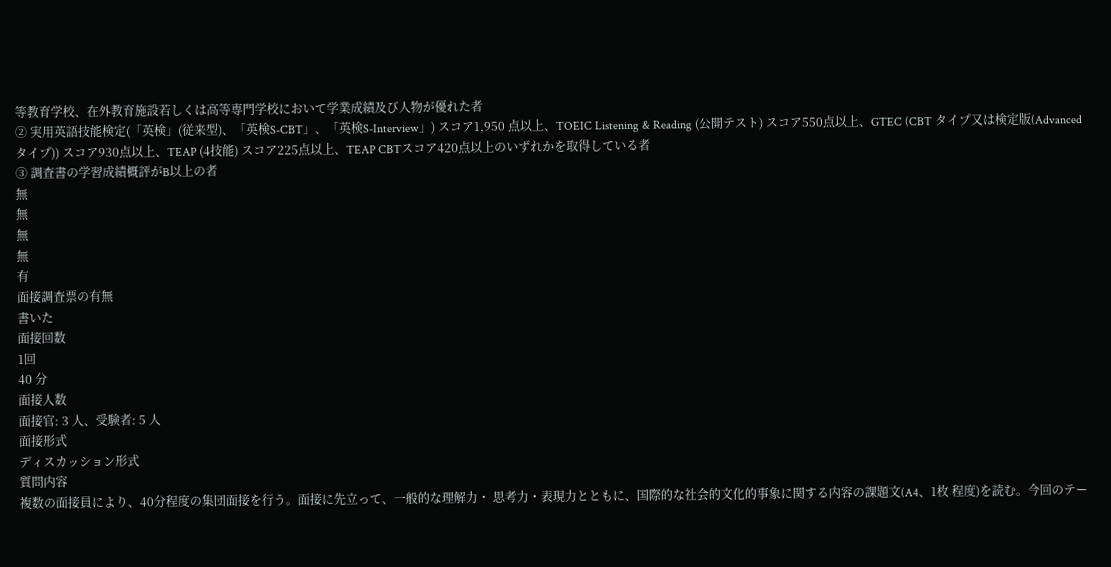等教育学校、在外教育施設若しくは高等専門学校において学業成績及び人物が優れた者
② 実用英語技能検定(「英検」(従来型)、「英検S-CBT」、「英検S-Interview」) スコア1,950 点以上、TOEIC Listening & Reading (公開テスト) スコア550点以上、GTEC (CBT タイプ又は検定版(Advanced タイプ)) スコア930点以上、TEAP (4技能) スコア225点以上、TEAP CBTスコア420点以上のいずれかを取得している者
③ 調査書の学習成績概評がB以上の者
無
無
無
無
有
面接調査票の有無
書いた
面接回数
1回
40 分
面接人数
面接官: 3 人、受験者: 5 人
面接形式
ディスカッション形式
質問内容
複数の面接員により、40分程度の集団面接を行う。面接に先立って、一般的な理解力・ 思考力・表現力とともに、国際的な社会的文化的事象に関する内容の課題文(A4、1枚 程度)を読む。今回のテー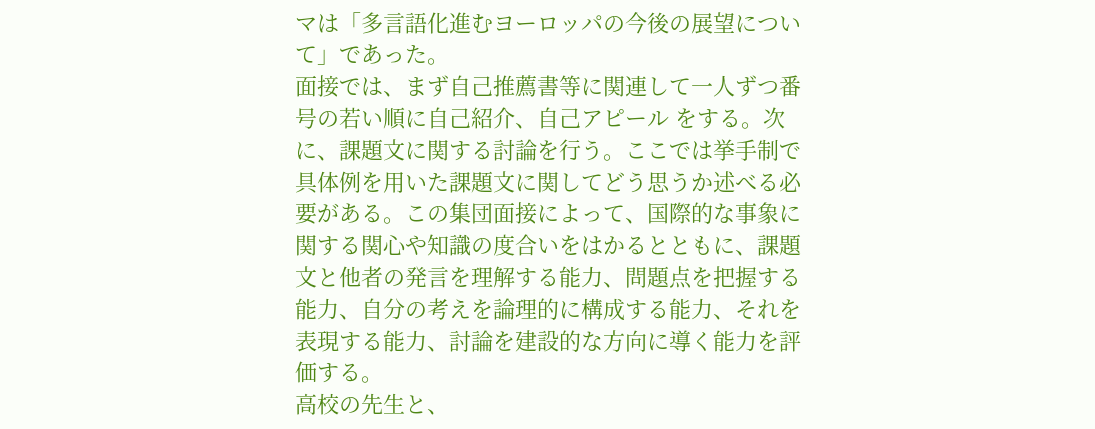マは「多言語化進むヨーロッパの今後の展望について」であった。
面接では、まず自己推薦書等に関連して一人ずつ番号の若い順に自己紹介、自己アピール をする。次に、課題文に関する討論を行う。ここでは挙手制で具体例を用いた課題文に関してどう思うか述べる必要がある。この集団面接によって、国際的な事象に関する関心や知識の度合いをはかるとともに、課題文と他者の発言を理解する能力、問題点を把握する能力、自分の考えを論理的に構成する能力、それを表現する能力、討論を建設的な方向に導く能力を評価する。
高校の先生と、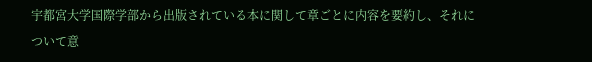宇都宮大学国際学部から出版されている本に関して章ごとに内容を要約し、それについて意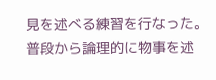見を述べる練習を行なった。
普段から論理的に物事を述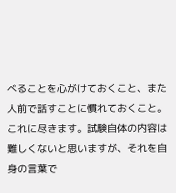べることを心がけておくこと、また人前で話すことに慣れておくこと。これに尽きます。試験自体の内容は難しくないと思いますが、それを自身の言葉で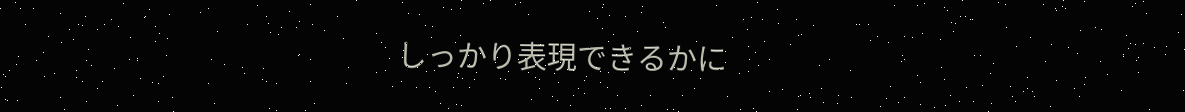しっかり表現できるかに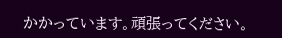かかっています。頑張ってください。